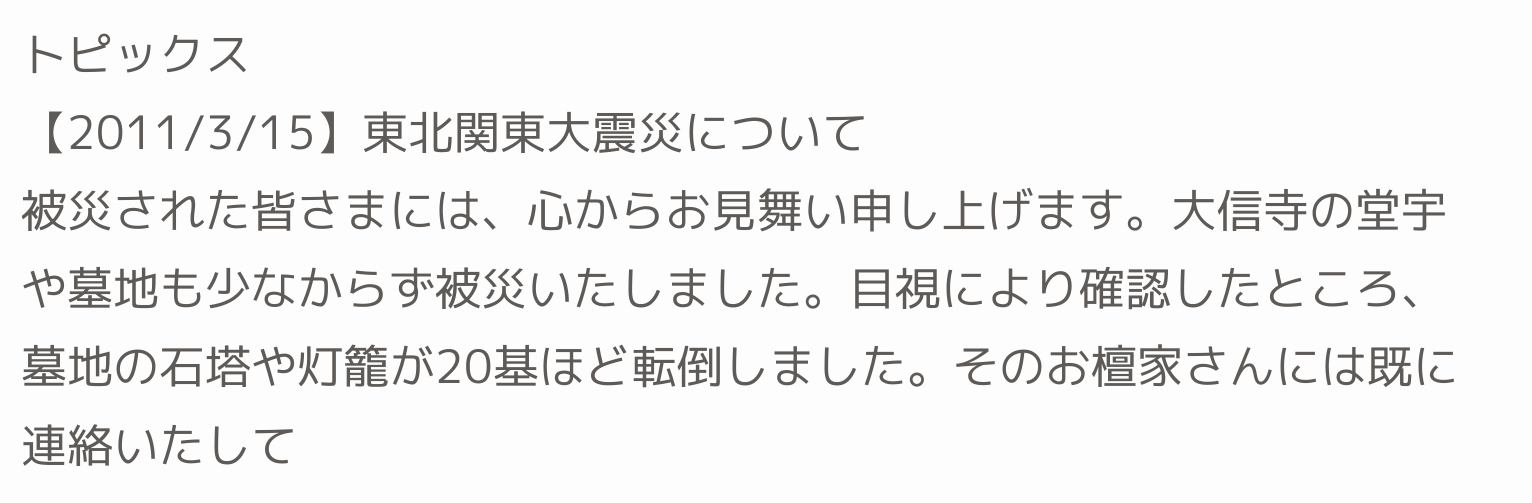トピックス
【2011/3/15】東北関東大震災について
被災された皆さまには、心からお見舞い申し上げます。大信寺の堂宇や墓地も少なからず被災いたしました。目視により確認したところ、墓地の石塔や灯籠が20基ほど転倒しました。そのお檀家さんには既に連絡いたして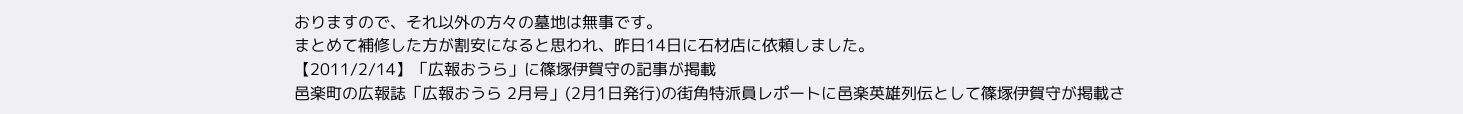おりますので、それ以外の方々の墓地は無事です。
まとめて補修した方が割安になると思われ、昨日14日に石材店に依頼しました。
【2011/2/14】「広報おうら」に篠塚伊賀守の記事が掲載
邑楽町の広報誌「広報おうら 2月号」(2月1日発行)の街角特派員レポートに邑楽英雄列伝として篠塚伊賀守が掲載さ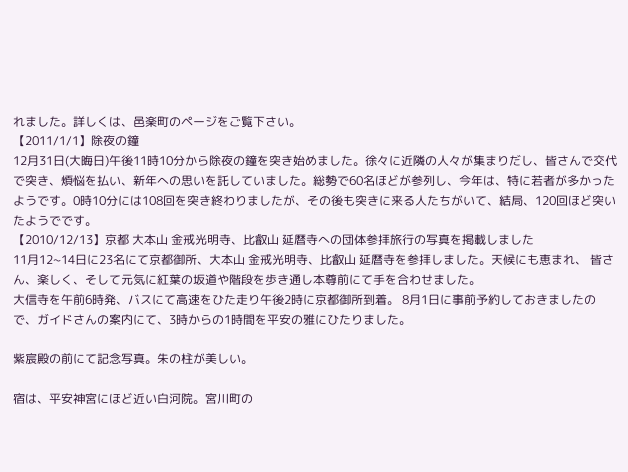れました。詳しくは、邑楽町のページをご覧下さい。
【2011/1/1】除夜の鐘
12月31日(大晦日)午後11時10分から除夜の鐘を突き始めました。徐々に近隣の人々が集まりだし、皆さんで交代で突き、煩悩を払い、新年への思いを託していました。総勢で60名ほどが参列し、今年は、特に若者が多かったようです。0時10分には108回を突き終わりましたが、その後も突きに来る人たちがいて、結局、120回ほど突いたようでです。
【2010/12/13】京都 大本山 金戒光明寺、比叡山 延暦寺への団体参拝旅行の写真を掲載しました
11月12~14日に23名にて京都御所、大本山 金戒光明寺、比叡山 延暦寺を参拝しました。天候にも恵まれ、 皆さん、楽しく、そして元気に紅葉の坂道や階段を歩き通し本尊前にて手を合わせました。
大信寺を午前6時発、バスにて高速をひた走り午後2時に京都御所到着。 8月1日に事前予約しておきましたので、ガイドさんの案内にて、3時からの1時間を平安の雅にひたりました。

紫宸殿の前にて記念写真。朱の柱が美しい。

宿は、平安神宮にほど近い白河院。宮川町の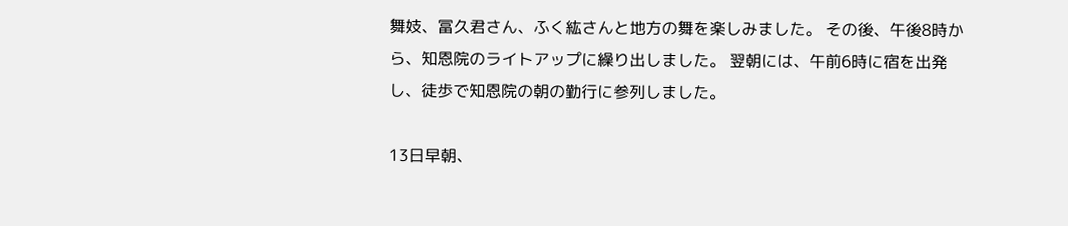舞妓、冨久君さん、ふく紘さんと地方の舞を楽しみました。 その後、午後8時から、知恩院のライトアップに繰り出しました。 翌朝には、午前6時に宿を出発し、徒歩で知恩院の朝の勤行に参列しました。

13日早朝、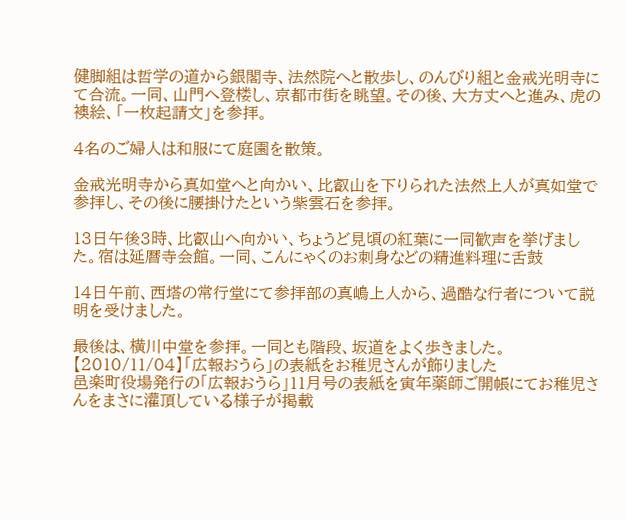健脚組は哲学の道から銀閣寺、法然院へと散歩し、のんびり組と金戒光明寺にて合流。一同、山門へ登楼し、京都市街を眺望。その後、大方丈へと進み、虎の襖絵、「一枚起請文」を参拝。

4名のご婦人は和服にて庭園を散策。

金戒光明寺から真如堂へと向かい、比叡山を下りられた法然上人が真如堂で参拝し、その後に腰掛けたという紫雲石を参拝。

13日午後3時、比叡山へ向かい、ちょうど見頃の紅葉に一同歓声を挙げました。宿は延暦寺会館。一同、こんにゃくのお刺身などの精進料理に舌鼓

14日午前、西塔の常行堂にて参拝部の真嶋上人から、過酷な行者について説明を受けました。

最後は、横川中堂を参拝。一同とも階段、坂道をよく歩きました。
【2010/11/04】「広報おうら」の表紙をお稚児さんが飾りました
邑楽町役場発行の「広報おうら」11月号の表紙を寅年薬師ご開帳にてお稚児さんをまさに灌頂している様子が掲載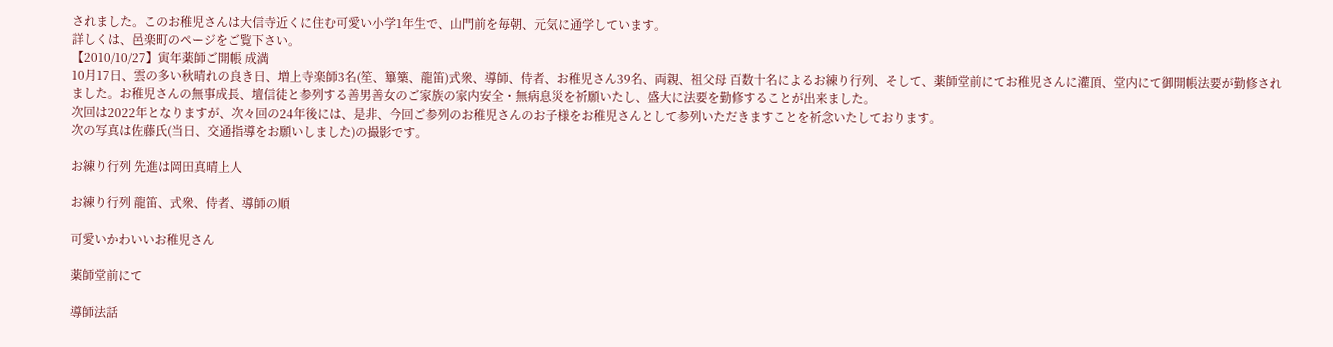されました。このお稚児さんは大信寺近くに住む可愛い小学1年生で、山門前を毎朝、元気に通学しています。
詳しくは、邑楽町のページをご覧下さい。
【2010/10/27】寅年薬師ご開帳 成満
10月17日、雲の多い秋晴れの良き日、増上寺楽師3名(笙、篳篥、龍笛)式衆、導師、侍者、お稚児さん39名、両親、祖父母 百数十名によるお練り行列、そして、薬師堂前にてお稚児さんに灌頂、堂内にて御開帳法要が勤修されました。お稚児さんの無事成長、壇信徒と参列する善男善女のご家族の家内安全・無病息災を祈願いたし、盛大に法要を勤修することが出来ました。
次回は2022年となりますが、次々回の24年後には、是非、今回ご参列のお稚児さんのお子様をお稚児さんとして参列いただきますことを祈念いたしております。
次の写真は佐藤氏(当日、交通指導をお願いしました)の撮影です。

お練り行列 先進は岡田真晴上人

お練り行列 龍笛、式衆、侍者、導師の順

可愛いかわいいお稚児さん

薬師堂前にて

導師法話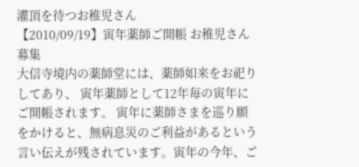灌頂を待つお稚児さん
【2010/09/19】寅年薬師ご開帳 お稚児さん募集
大信寺境内の薬師堂には、薬師如来をお祀りしてあり、 寅年薬師として12年毎の寅年にご開帳されます。 寅年に薬師さまを巡り願をかけると、無病息災のご利益があるという言い伝えが残されています。寅年の今年、ご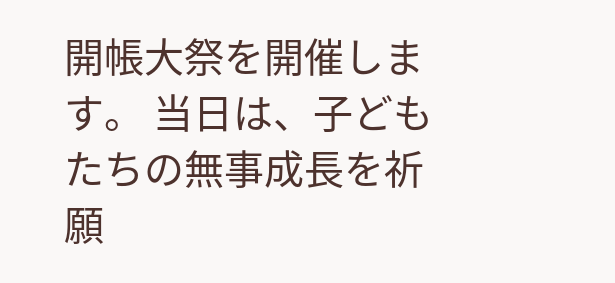開帳大祭を開催します。 当日は、子どもたちの無事成長を祈願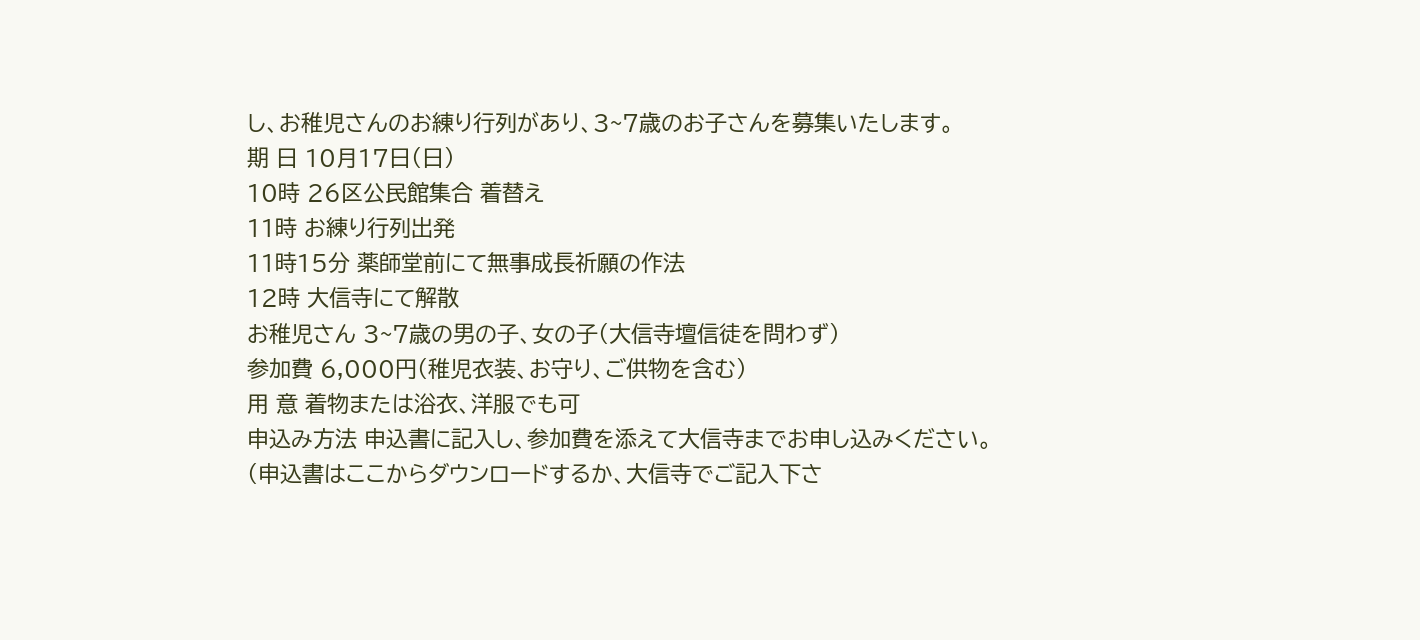し、お稚児さんのお練り行列があり、3~7歳のお子さんを募集いたします。
期 日 10月17日(日)
10時 26区公民館集合 着替え
11時 お練り行列出発
11時15分 薬師堂前にて無事成長祈願の作法
12時 大信寺にて解散
お稚児さん 3~7歳の男の子、女の子(大信寺壇信徒を問わず)
参加費 6,000円(稚児衣装、お守り、ご供物を含む)
用 意 着物または浴衣、洋服でも可
申込み方法 申込書に記入し、参加費を添えて大信寺までお申し込みください。
(申込書はここからダウンロードするか、大信寺でご記入下さ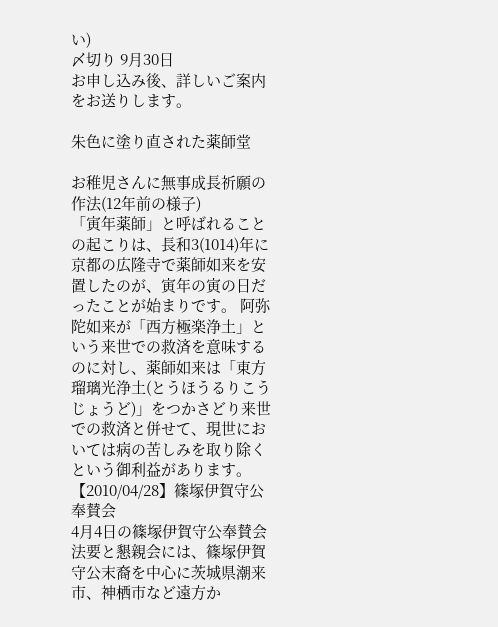い)
〆切り 9月30日
お申し込み後、詳しいご案内をお送りします。

朱色に塗り直された薬師堂

お稚児さんに無事成長祈願の作法(12年前の様子)
「寅年薬師」と呼ばれることの起こりは、長和3(1014)年に京都の広隆寺で薬師如来を安置したのが、寅年の寅の日だったことが始まりです。 阿弥陀如来が「西方極楽浄土」という来世での救済を意味するのに対し、薬師如来は「東方瑠璃光浄土(とうほうるりこうじょうど)」をつかさどり来世での救済と併せて、現世においては病の苦しみを取り除くという御利益があります。
【2010/04/28】篠塚伊賀守公奉賛会
4月4日の篠塚伊賀守公奉賛会法要と懇親会には、篠塚伊賀守公末裔を中心に茨城県潮来市、神栖市など遠方か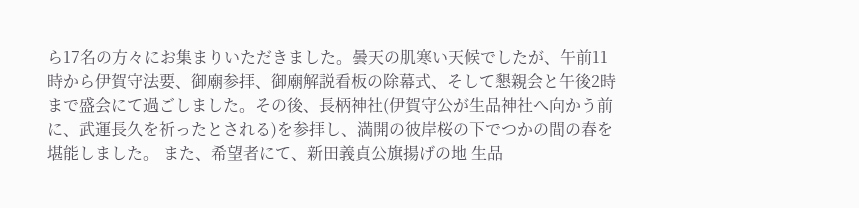ら17名の方々にお集まりいただきました。曇天の肌寒い天候でしたが、午前11時から伊賀守法要、御廟参拝、御廟解説看板の除幕式、そして懇親会と午後2時まで盛会にて過ごしました。その後、長柄神社(伊賀守公が生品神社へ向かう前に、武運長久を祈ったとされる)を参拝し、満開の彼岸桜の下でつかの間の春を堪能しました。 また、希望者にて、新田義貞公旗揚げの地 生品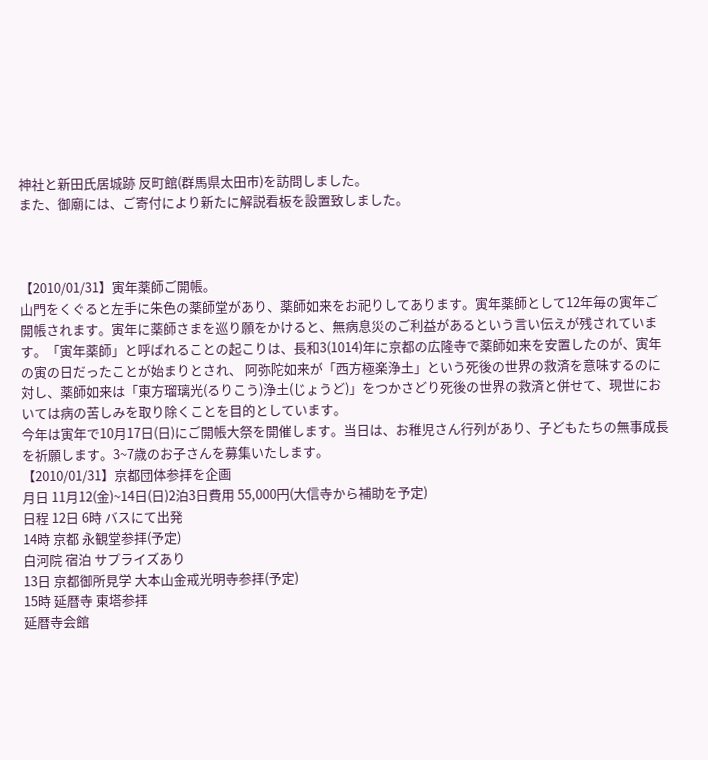神社と新田氏居城跡 反町館(群馬県太田市)を訪問しました。
また、御廟には、ご寄付により新たに解説看板を設置致しました。



【2010/01/31】寅年薬師ご開帳。
山門をくぐると左手に朱色の薬師堂があり、薬師如来をお祀りしてあります。寅年薬師として12年毎の寅年ご開帳されます。寅年に薬師さまを巡り願をかけると、無病息災のご利益があるという言い伝えが残されています。「寅年薬師」と呼ばれることの起こりは、長和3(1014)年に京都の広隆寺で薬師如来を安置したのが、寅年の寅の日だったことが始まりとされ、 阿弥陀如来が「西方極楽浄土」という死後の世界の救済を意味するのに対し、薬師如来は「東方瑠璃光(るりこう)浄土(じょうど)」をつかさどり死後の世界の救済と併せて、現世においては病の苦しみを取り除くことを目的としています。
今年は寅年で10月17日(日)にご開帳大祭を開催します。当日は、お稚児さん行列があり、子どもたちの無事成長を祈願します。3~7歳のお子さんを募集いたします。
【2010/01/31】京都団体参拝を企画
月日 11月12(金)~14日(日)2泊3日費用 55,000円(大信寺から補助を予定)
日程 12日 6時 バスにて出発
14時 京都 永観堂参拝(予定)
白河院 宿泊 サプライズあり
13日 京都御所見学 大本山金戒光明寺参拝(予定)
15時 延暦寺 東塔参拝
延暦寺会館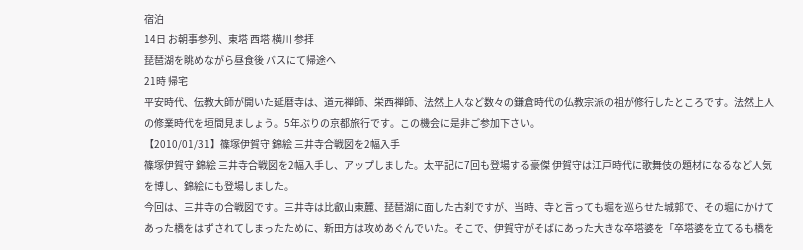宿泊
14日 お朝事参列、東塔 西塔 横川 参拝
琵琶湖を眺めながら昼食後 バスにて帰途へ
21時 帰宅
平安時代、伝教大師が開いた延暦寺は、道元禅師、栄西禅師、法然上人など数々の鎌倉時代の仏教宗派の祖が修行したところです。法然上人の修業時代を垣間見ましょう。5年ぶりの京都旅行です。この機会に是非ご参加下さい。
【2010/01/31】篠塚伊賀守 錦絵 三井寺合戦図を2幅入手
篠塚伊賀守 錦絵 三井寺合戦図を2幅入手し、アップしました。太平記に7回も登場する豪傑 伊賀守は江戸時代に歌舞伎の題材になるなど人気を博し、錦絵にも登場しました。
今回は、三井寺の合戦図です。三井寺は比叡山東麓、琵琶湖に面した古刹ですが、当時、寺と言っても堀を巡らせた城郭で、その堀にかけてあった橋をはずされてしまったために、新田方は攻めあぐんでいた。そこで、伊賀守がそばにあった大きな卒塔婆を「卒塔婆を立てるも橋を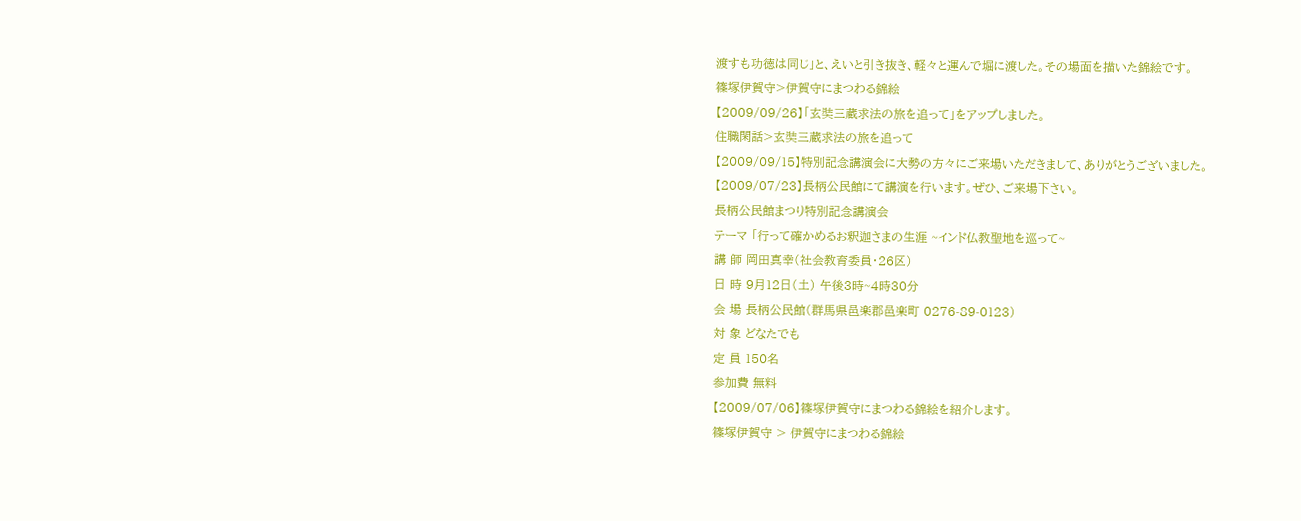渡すも功徳は同じ」と、えいと引き抜き、軽々と運んで堀に渡した。その場面を描いた錦絵です。
篠塚伊賀守>伊賀守にまつわる錦絵
【2009/09/26】「玄奘三蔵求法の旅を追って」をアップしました。
住職閑話>玄奘三蔵求法の旅を追って
【2009/09/15】特別記念講演会に大勢の方々にご来場いただきまして、ありがとうございました。
【2009/07/23】長柄公民館にて講演を行います。ぜひ、ご来場下さい。
長柄公民館まつり特別記念講演会
テーマ 「行って確かめるお釈迦さまの生涯 ~インド仏教聖地を巡って~
講 師 岡田真幸(社会教育委員・26区)
日 時 9月12日(土) 午後3時~4時30分
会 場 長柄公民館(群馬県邑楽郡邑楽町 0276-89-0123)
対 象 どなたでも
定 員 150名
参加費 無料
【2009/07/06】篠塚伊賀守にまつわる錦絵を紹介します。
篠塚伊賀守 > 伊賀守にまつわる錦絵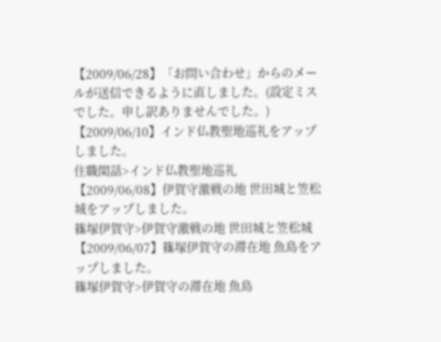【2009/06/28】「お問い合わせ」からのメールが送信できるように直しました。(設定ミスでした。申し訳ありませんでした。)
【2009/06/10】インド仏教聖地巡礼をアップしました。
住職閑話>インド仏教聖地巡礼
【2009/06/08】伊賀守激戦の地 世田城と笠松城をアップしました。
篠塚伊賀守>伊賀守激戦の地 世田城と笠松城
【2009/06/07】篠塚伊賀守の滞在地 魚島をアップしました。
篠塚伊賀守>伊賀守の滞在地 魚島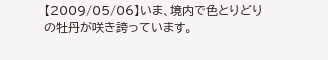【2009/05/06】いま、境内で色とりどりの牡丹が咲き誇っています。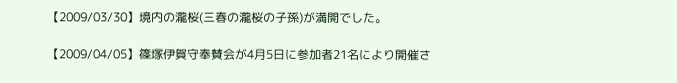【2009/03/30】境内の瀧桜(三春の瀧桜の子孫)が満開でした。

【2009/04/05】篠塚伊賀守奉賛会が4月5日に参加者21名により開催さ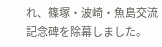れ、篠塚・波崎・魚島交流記念碑を除幕しました。